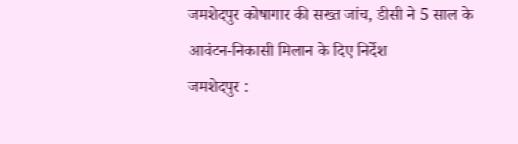जमशेदपुर कोषागार की सख्त जांच, डीसी ने 5 साल के आवंटन-निकासी मिलान के दिए निर्देश
जमशेदपुर :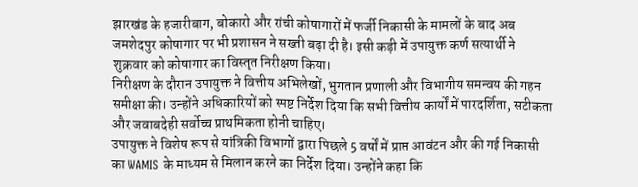झारखंड के हजारीबाग, बोकारो और रांची कोषागारों में फर्जी निकासी के मामलों के बाद अब जमशेदपुर कोषागार पर भी प्रशासन ने सख्ती बढ़ा दी है। इसी कड़ी में उपायुक्त कर्ण सत्यार्थी ने शुक्रवार को कोषागार का विस्तृत निरीक्षण किया।
निरीक्षण के दौरान उपायुक्त ने वित्तीय अभिलेखों, भुगतान प्रणाली और विभागीय समन्वय की गहन समीक्षा की। उन्होंने अधिकारियों को स्पष्ट निर्देश दिया कि सभी वित्तीय कार्यों में पारदर्शिता, सटीकता और जवाबदेही सर्वोच्च प्राथमिकता होनी चाहिए।
उपायुक्त ने विशेष रूप से यांत्रिकी विभागों द्वारा पिछले 5 वर्षों में प्राप्त आवंटन और की गई निकासी का WAMIS के माध्यम से मिलान करने का निर्देश दिया। उन्होंने कहा कि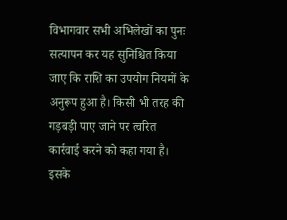विभागवार सभी अभिलेखों का पुनः सत्यापन कर यह सुनिश्चित किया जाए कि राशि का उपयोग नियमों के अनुरूप हुआ है। किसी भी तरह की गड़बड़ी पाए जाने पर त्वरित कार्रवाई करने को कहा गया है।
इसके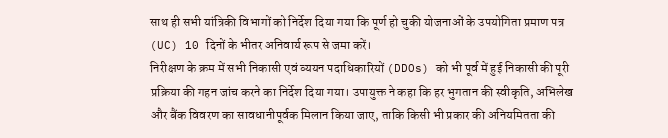साथ ही सभी यांत्रिकी विभागों को निर्देश दिया गया कि पूर्ण हो चुकी योजनाओं के उपयोगिता प्रमाण पत्र (UC) 10 दिनों के भीतर अनिवार्य रूप से जमा करें।
निरीक्षण के क्रम में सभी निकासी एवं व्ययन पदाधिकारियों (DDOs) को भी पूर्व में हुई निकासी की पूरी प्रक्रिया की गहन जांच करने का निर्देश दिया गया। उपायुक्त ने कहा कि हर भुगतान की स्वीकृति, अभिलेख और बैंक विवरण का सावधानीपूर्वक मिलान किया जाए, ताकि किसी भी प्रकार की अनियमितता की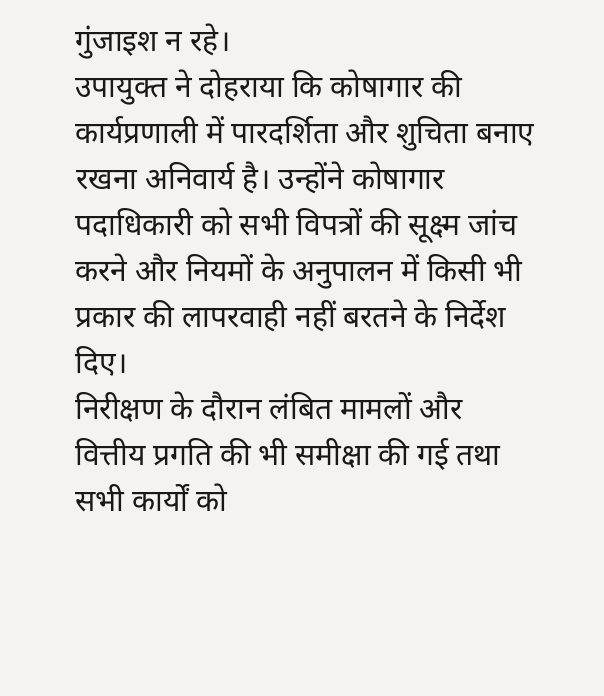गुंजाइश न रहे।
उपायुक्त ने दोहराया कि कोषागार की कार्यप्रणाली में पारदर्शिता और शुचिता बनाए रखना अनिवार्य है। उन्होंने कोषागार पदाधिकारी को सभी विपत्रों की सूक्ष्म जांच करने और नियमों के अनुपालन में किसी भी प्रकार की लापरवाही नहीं बरतने के निर्देश दिए।
निरीक्षण के दौरान लंबित मामलों और वित्तीय प्रगति की भी समीक्षा की गई तथा सभी कार्यों को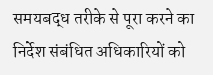समयबद्ध तरीके से पूरा करने का निर्देश संबंधित अधिकारियों को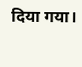दिया गया।